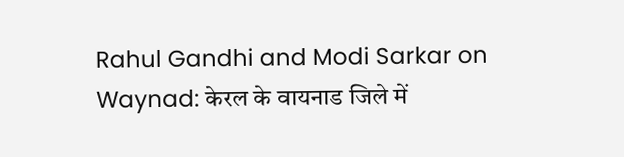Rahul Gandhi and Modi Sarkar on Waynad: केरल के वायनाड जिले में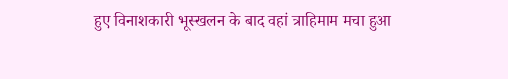हुए विनाशकारी भूस्खलन के बाद वहां त्राहिमाम मचा हुआ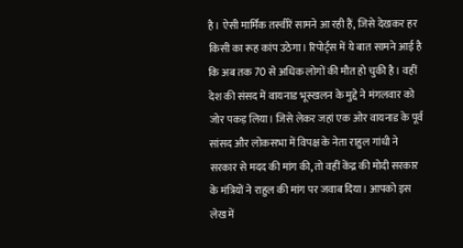है। ऐसी मार्मिक तस्वीरें सामने आ रही हैं, जिसे देखकर हर किसी का रूह कांप उठेगा। रिपोर्ट्स में ये बात सामने आई है कि अब तक 70 से अधिक लोगों की मौत हो चुकी है। वहीं देश की संसद में वायनाड भूस्खलन के मुद्दे ने मंगलवार को जोर पकड़ लिया। जिसे लेकर जहां एक ओर वायनाड के पूर्व सांसद और लोकसभा में विपक्ष के नेता राहुल गांधी ने सरकार से मदद की मांग की, तो वहीं केंद्र की मोदी सरकार के मंत्रियों ने राहुल की मांग पर जवाब दिया। आपको इस लेख में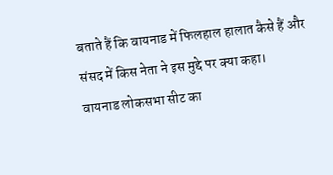बताते हैं कि वायनाड में फिलहाल हालात कैसे हैं और संसद में किस नेता ने इस मुद्दे पर क्या कहा।
वायनाड लोकसभा सीट का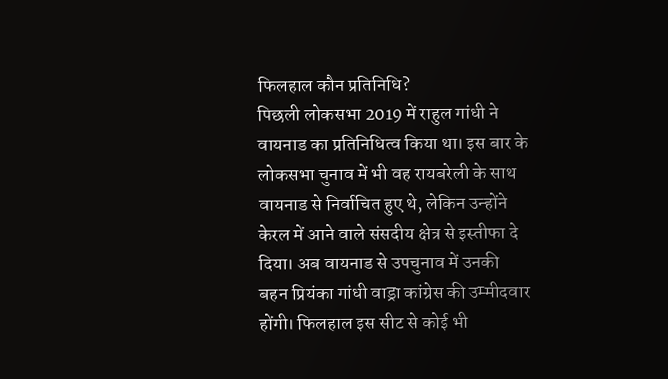फिलहाल कौन प्रतिनिधि?
पिछली लोकसभा 2019 में राहुल गांधी ने वायनाड का प्रतिनिधित्व किया था। इस बार के लोकसभा चुनाव में भी वह रायबरेली के साथ वायनाड से निर्वाचित हुए थे, लेकिन उन्होंने केरल में आने वाले संसदीय क्षेत्र से इस्तीफा दे दिया। अब वायनाड से उपचुनाव में उनकी बहन प्रियंका गांधी वाड्रा कांग्रेस की उम्मीदवार होंगी। फिलहाल इस सीट से कोई भी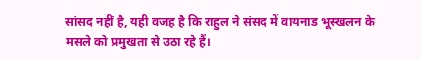सांसद नहीं है, यही वजह है कि राहुल ने संसद में वायनाड भूस्खलन के मसले को प्रमुखता से उठा रहे हैं।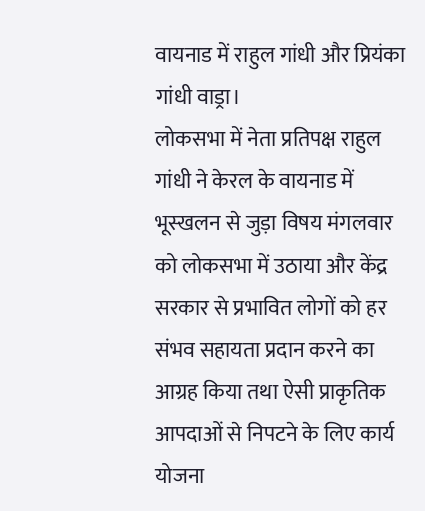वायनाड में राहुल गांधी और प्रियंका गांधी वाड्रा।
लोकसभा में नेता प्रतिपक्ष राहुल गांधी ने केरल के वायनाड में भूस्खलन से जुड़ा विषय मंगलवार को लोकसभा में उठाया और केंद्र सरकार से प्रभावित लोगों को हर संभव सहायता प्रदान करने का आग्रह किया तथा ऐसी प्राकृतिक आपदाओं से निपटने के लिए कार्य योजना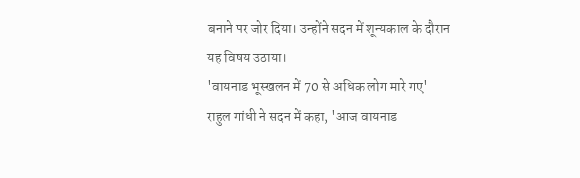बनाने पर जोर दिया। उन्होंने सदन में शून्यकाल के दौरान यह विषय उठाया।
'वायनाड भूस्खलन में 70 से अधिक लोग मारे गए'
राहुल गांधी ने सदन में कहा, 'आज वायनाड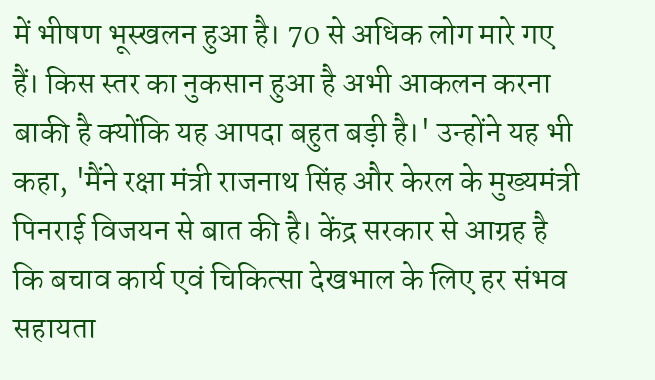में भीषण भूस्खलन हुआ है। 70 से अधिक लोग मारे गए हैं। किस स्तर का नुकसान हुआ है अभी आकलन करना बाकी है क्योंकि यह आपदा बहुत बड़ी है।' उन्होंने यह भी कहा, 'मैंने रक्षा मंत्री राजनाथ सिंह और केरल के मुख्यमंत्री पिनराई विजयन से बात की है। केंद्र सरकार से आग्रह है कि बचाव कार्य एवं चिकित्सा देखभाल के लिए हर संभव सहायता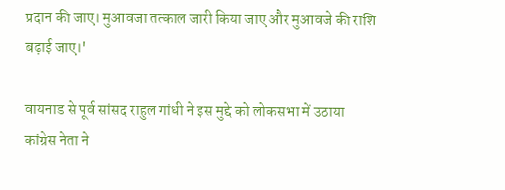प्रदान की जाए। मुआवजा तत्काल जारी किया जाए और मुआवजे की राशि बढ़ाई जाए।'

वायनाड से पूर्व सांसद राहुल गांधी ने इस मुद्दे को लोकसभा में उठाया
कांग्रेस नेता ने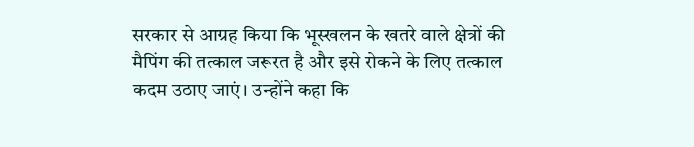सरकार से आग्रह किया कि भूस्खलन के खतरे वाले क्षेत्रों की मैपिंग की तत्काल जरूरत है और इसे रोकने के लिए तत्काल कदम उठाए जाएं। उन्होंने कहा कि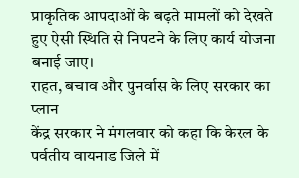प्राकृतिक आपदाओं के बढ़ते मामलों को देखते हुए ऐसी स्थिति से निपटने के लिए कार्य योजना बनाई जाए।
राहत, बचाव और पुनर्वास के लिए सरकार का प्लान
केंद्र सरकार ने मंगलवार को कहा कि केरल के पर्वतीय वायनाड जिले में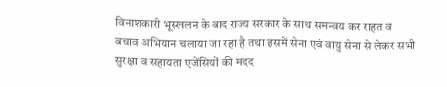विनाशकारी भूस्खलन के बाद राज्य सरकार के साथ समन्वय कर राहत व बचाव अभियान चलाया जा रहा है तथा इसमें सेना एवं वायु सेना से लेकर सभी सुरक्षा व सहायता एजेंसियों की मदद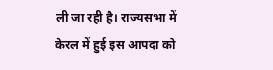ली जा रही है। राज्यसभा में केरल में हुई इस आपदा को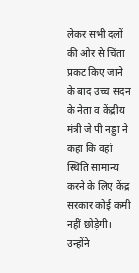लेकर सभी दलों की ओर से चिंता प्रकट किए जाने के बाद उच्च सदन के नेता व केंद्रीय मंत्री जे पी नड्डा ने कहा कि वहां स्थिति सामान्य करने के लिए केंद्र सरकार कोई कमी नहीं छोड़ेगी। उन्होंने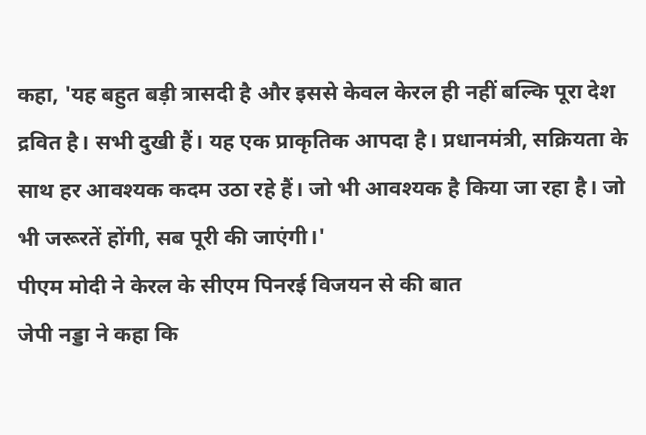कहा, 'यह बहुत बड़ी त्रासदी है और इससे केवल केरल ही नहीं बल्कि पूरा देश द्रवित है। सभी दुखी हैं। यह एक प्राकृतिक आपदा है। प्रधानमंत्री, सक्रियता के साथ हर आवश्यक कदम उठा रहे हैं। जो भी आवश्यक है किया जा रहा है। जो भी जरूरतें होंगी, सब पूरी की जाएंगी।'
पीएम मोदी ने केरल के सीएम पिनरई विजयन से की बात
जेपी नड्डा ने कहा कि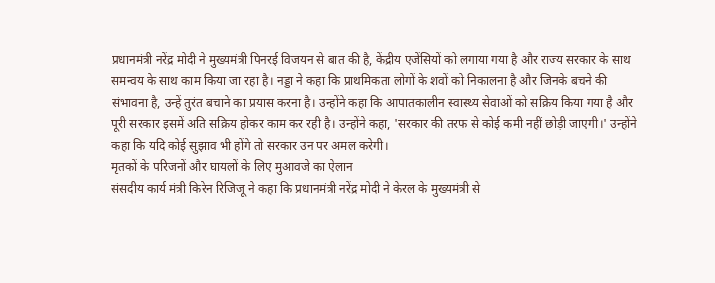प्रधानमंत्री नरेंद्र मोदी ने मुख्यमंत्री पिनरई विजयन से बात की है, केंद्रीय एजेंसियों को लगाया गया है और राज्य सरकार के साथ समन्वय के साथ काम किया जा रहा है। नड्डा ने कहा कि प्राथमिकता लोगों के शवों को निकालना है और जिनके बचने की संभावना है, उन्हें तुरंत बचाने का प्रयास करना है। उन्होंने कहा कि आपातकालीन स्वास्थ्य सेवाओं को सक्रिय किया गया है और पूरी सरकार इसमें अति सक्रिय होकर काम कर रही है। उन्होंने कहा, 'सरकार की तरफ से कोई कमी नहीं छोड़ी जाएगी।' उन्होंने कहा कि यदि कोई सुझाव भी होंगे तो सरकार उन पर अमल करेगी।
मृतकों के परिजनों और घायलों के लिए मुआवजे का ऐलान
संसदीय कार्य मंत्री किरेन रिजिजू ने कहा कि प्रधानमंत्री नरेंद्र मोदी ने केरल के मुख्यमंत्री से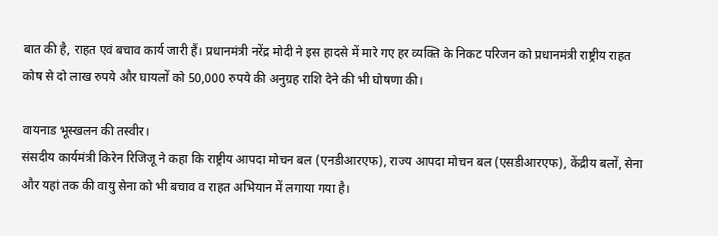बात की है, राहत एवं बचाव कार्य जारी हैं। प्रधानमंत्री नरेंद्र मोदी ने इस हादसे में मारे गए हर व्यक्ति के निकट परिजन को प्रधानमंत्री राष्ट्रीय राहत कोष से दो लाख रुपये और घायलों को 50,000 रुपये की अनुग्रह राशि देने की भी घोषणा की।

वायनाड भूस्खलन की तस्वीर।
संसदीय कार्यमंत्री किरेन रिजिजू ने कहा कि राष्ट्रीय आपदा मोचन बल (एनडीआरएफ), राज्य आपदा मोचन बल (एसडीआरएफ), केंद्रीय बलों, सेना और यहां तक की वायु सेना को भी बचाव व राहत अभियान में लगाया गया है।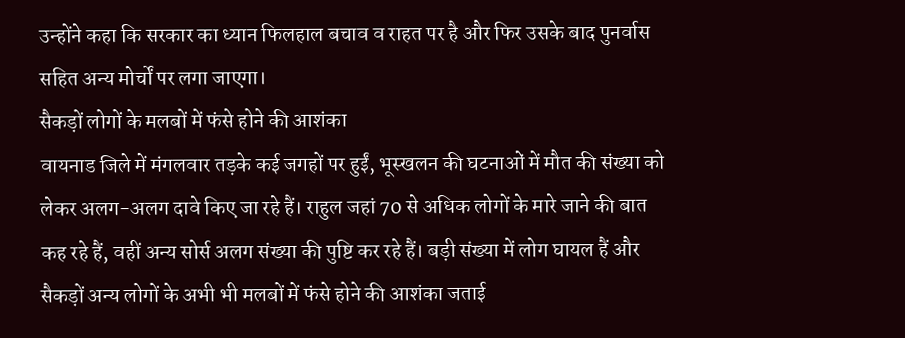उन्होंने कहा कि सरकार का ध्यान फिलहाल बचाव व राहत पर है और फिर उसके बाद पुनर्वास सहित अन्य मोर्चों पर लगा जाएगा।
सैकड़ों लोगों के मलबों में फंसे होने की आशंका
वायनाड जिले में मंगलवार तड़के कई जगहों पर हुईं, भूस्खलन की घटनाओं में मौत की संख्या को लेकर अलग-अलग दावे किए जा रहे हैं। राहुल जहां 70 से अधिक लोगों के मारे जाने की बात कह रहे हैं, वहीं अन्य सोर्स अलग संख्या की पुष्टि कर रहे हैं। बड़ी संख्या में लोग घायल हैं और सैकड़ों अन्य लोगों के अभी भी मलबों में फंसे होने की आशंका जताई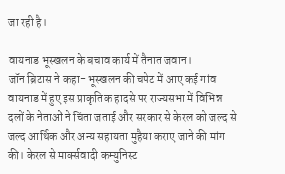जा रही है।

वायनाड भूस्खलन के बचाव कार्य में तैनात जवान।
जॉन ब्रिटास ने कहा- भूस्खलन की चपेट में आए कई गांव
वायनाड में हुए इस प्राकृतिक हादसे पर राज्यसभा में विभिन्न दलों के नेताओं ने चिंता जताई और सरकार से केरल को जल्द से जल्द आर्थिक और अन्य सहायता मुहैया कराए जाने की मांग की। केरल से मार्क्सवादी कम्युनिस्ट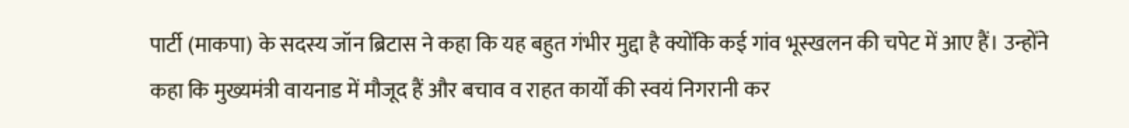पार्टी (माकपा) के सदस्य जॉन ब्रिटास ने कहा कि यह बहुत गंभीर मुद्दा है क्योंकि कई गांव भूस्खलन की चपेट में आए हैं। उन्होंने कहा कि मुख्यमंत्री वायनाड में मौजूद हैं और बचाव व राहत कार्यों की स्वयं निगरानी कर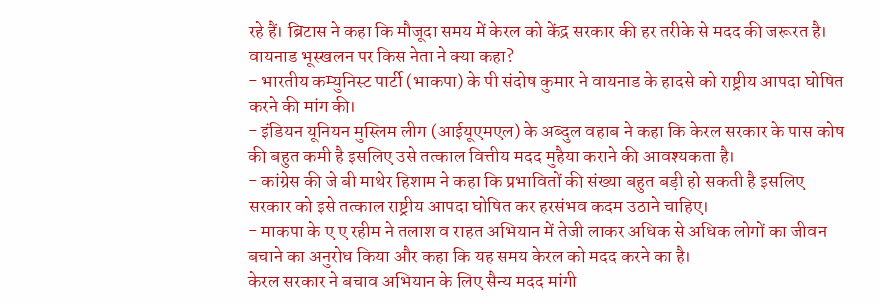रहे हैं। ब्रिटास ने कहा कि मौजूदा समय में केरल को केंद्र सरकार की हर तरीके से मदद की जरूरत है।
वायनाड भूस्खलन पर किस नेता ने क्या कहा?
- भारतीय कम्युनिस्ट पार्टी (भाकपा) के पी संदोष कुमार ने वायनाड के हादसे को राष्ट्रीय आपदा घोषित करने की मांग की।
- इंडियन यूनियन मुस्लिम लीग (आईयूएमएल) के अब्दुल वहाब ने कहा कि केरल सरकार के पास कोष की बहुत कमी है इसलिए उसे तत्काल वित्तीय मदद मुहैया कराने की आवश्यकता है।
- कांग्रेस की जे बी माथेर हिशाम ने कहा कि प्रभावितों की संख्या बहुत बड़ी हो सकती है इसलिए सरकार को इसे तत्काल राष्ट्रीय आपदा घोषित कर हरसंभव कदम उठाने चाहिए।
- माकपा के ए ए रहीम ने तलाश व राहत अभियान में तेजी लाकर अधिक से अधिक लोगों का जीवन बचाने का अनुरोध किया और कहा कि यह समय केरल को मदद करने का है।
केरल सरकार ने बचाव अभियान के लिए सैन्य मदद मांगी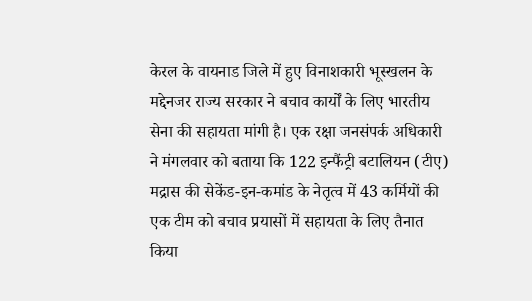केरल के वायनाड जिले में हुए विनाशकारी भूस्खलन के मद्देनजर राज्य सरकार ने बचाव कार्यों के लिए भारतीय सेना की सहायता मांगी है। एक रक्षा जनसंपर्क अधिकारी ने मंगलवार को बताया कि 122 इन्फैंट्री बटालियन (टीए) मद्रास की सेकेंड-इन-कमांड के नेतृत्व में 43 कर्मियों की एक टीम को बचाव प्रयासों में सहायता के लिए तैनात किया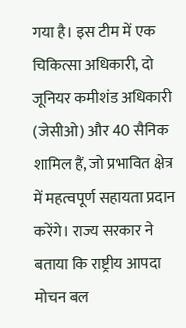गया है। इस टीम में एक चिकित्सा अधिकारी, दो जूनियर कमीशंड अधिकारी (जेसीओ) और 40 सैनिक शामिल हैं, जो प्रभावित क्षेत्र में महत्वपूर्ण सहायता प्रदान करेंगे। राज्य सरकार ने बताया कि राष्ट्रीय आपदा मोचन बल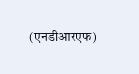(एनडीआरएफ)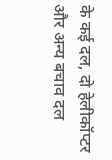के कई दल, दो हेलीकॉप्टर और अन्य बचाव दल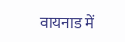वायनाड में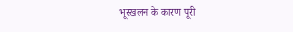भूस्खलन के कारण पूरी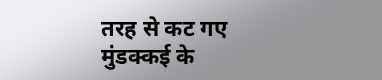तरह से कट गए मुंडक्कई के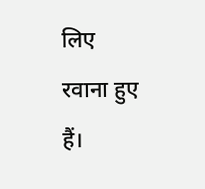लिए रवाना हुए हैं।